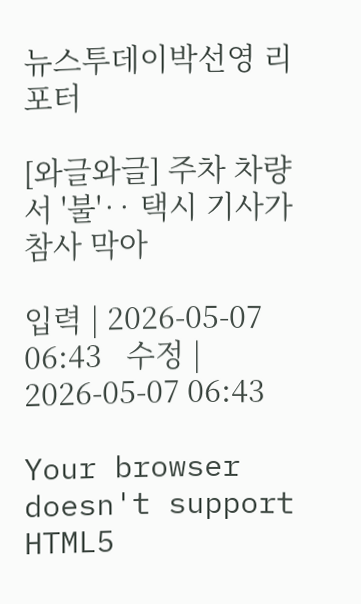뉴스투데이박선영 리포터

[와글와글] 주차 차량서 '불'‥ 택시 기사가 참사 막아

입력 | 2026-05-07 06:43   수정 | 2026-05-07 06:43

Your browser doesn't support HTML5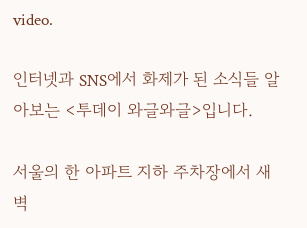video.

인터넷과 SNS에서 화제가 된 소식들 알아보는 <투데이 와글와글>입니다.

서울의 한 아파트 지하 주차장에서 새벽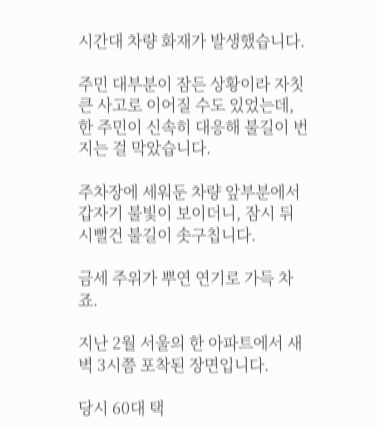시간대 차량 화재가 발생했습니다.

주민 대부분이 잠든 상황이라 자칫 큰 사고로 이어질 수도 있었는데, 한 주민이 신속히 대응해 불길이 번지는 걸 막았습니다.

주차장에 세워둔 차량 앞부분에서 갑자기 불빛이 보이더니, 잠시 뒤 시뻘건 불길이 솟구칩니다.

금세 주위가 뿌연 연기로 가득 차죠.

지난 2월 서울의 한 아파트에서 새벽 3시쯤 포착된 장면입니다.

당시 60대 택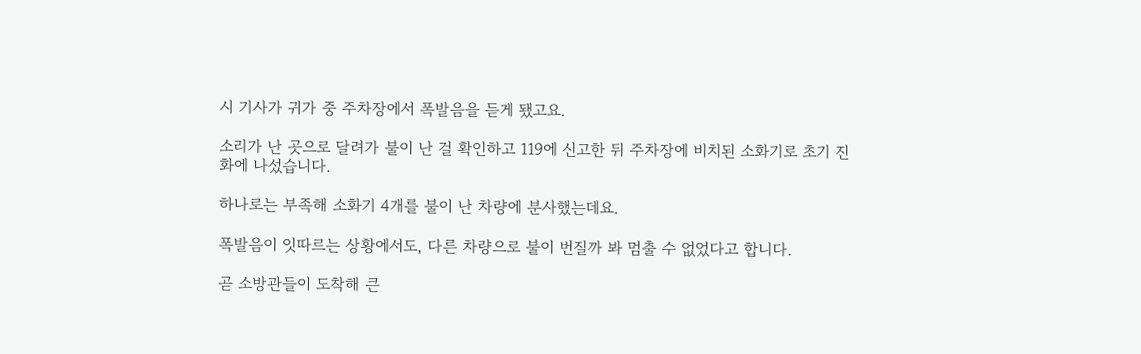시 기사가 귀가 중 주차장에서 폭발음을 듣게 됐고요.

소리가 난 곳으로 달려가 불이 난 걸 확인하고 119에 신고한 뒤 주차장에 비치된 소화기로 초기 진화에 나섰습니다.

하나로는 부족해 소화기 4개를 불이 난 차량에 분사했는데요.

폭발음이 잇따르는 상황에서도, 다른 차량으로 불이 번질까 봐 멈출 수 없었다고 합니다.

곧 소방관들이 도착해 큰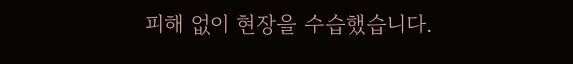피해 없이 현장을 수습했습니다.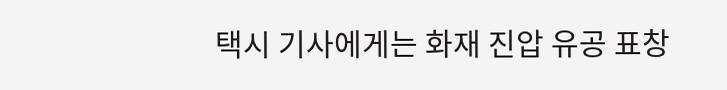택시 기사에게는 화재 진압 유공 표창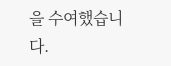을 수여했습니다.